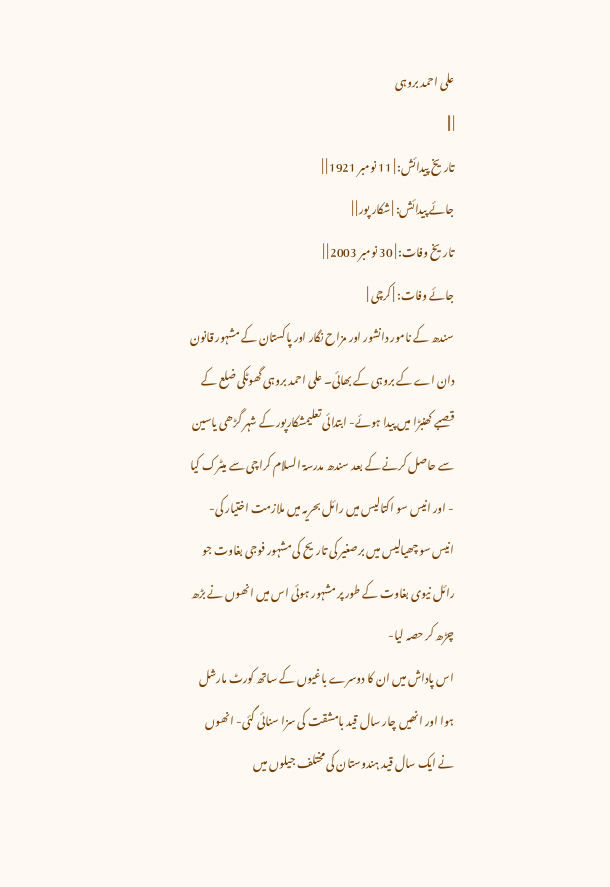علی احمد بروہی
| ||
تاریخ پیدائش: | 11 نومبر 1921 | |
جائے پیدائش: | شکار پور | |
تاریخ وفات: | 30 نومبر 2003 | |
جائے وفات: | کرچی |
سندھ کے نامور دانشور اور مزاح نگار اور پاکستان کے مشہور قانون دان اے کے بروہی کے بھائی۔ علی احمد بروہی گھوٹکی ضلع کے قصبے کھنبڑا میں پیدا ہوئے- ابتدائی تعلیمشکارپور کے شہر گڑھی یاسین سے حاصل کرنے کے بعد سندھ مدرسۃ السلام کراچی سے میٹرک کیا - اور انیس سو اکتالیس میں رائل بحریہ میں ملازمت اختیار کی- انیس سو چھیالیس میں برصغیر کی تاریح کی مشہور فوجی بغاوت جو رائل نیوی بغاوت کے طور پر مشہور ہوئی اس میں انھوں نے بڑھ چڑھ کر حصہ لیا-
اس پاداش میں ان کا دوسرے باغیوں کے ساتھ کورٹ مارشل ہوا اور انھیں چار سال قید بامشقت کی سزا سنائی گئی- انھوں نے ایک سال قید ہندوستان کی مختلف جیلوں میں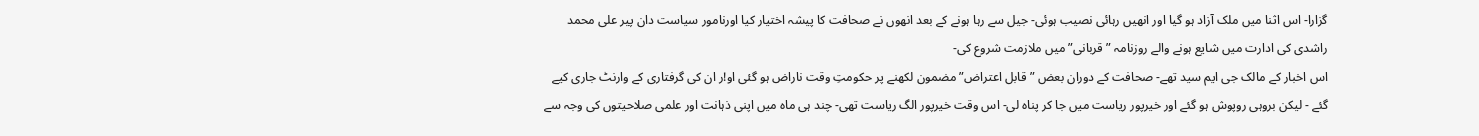گزارا- اس اثنا میں ملک آزاد ہو گیا اور انھیں رہائی نصیب ہوئی- جیل سے رہا ہونے کے بعد انھوں نے صحافت کا پیشہ اختیار کیا اورنامور سیاست دان پیر علی محمد راشدی کی ادارت میں شایع ہونے والے روزنامہ ”قربانی” میں ملازمت شروع کی-
اس اخبار کے مالک جی ایم سید تھے- صحافت کے دوران بعض ”قابل اعتراض” مضمون لکھنے پر حکومتِ وقت ناراض ہو گئی او!ر ان کی گرفتاری کے وارنٹ جاری کیے گئے - لیکن بروہی روپوش ہو گئے اور خیرپور ریاست میں جا کر پناہ لی- اس وقت خیرپور الگ ریاست تھی- چند ہی ماہ میں اپنی ذہانت اور علمی صلاحیتوں کی وجہ سے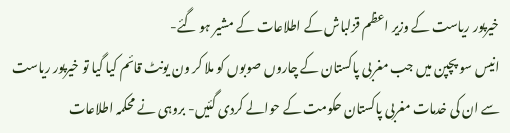خیرپور ریاست کے وزیر اعظم قزلباش کے اطلاعات کے مشیر ہو گئے-
انیس سو پچپن میں جب مغربی پاکستان کے چاروں صوبوں کو ملا کر ون یونٹ قائم کیا گیا تو خیرپور ریاست سے ان کی خدمات مغربی پاکستان حکومت کے حوالے کردی گئیں- بروہی نے محکمہ اطلاعات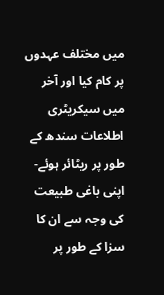میں مختلف عہدوں پر کام کیا اور آخر میں سیکریٹری اطلاعات سندھ کے طور پر ریٹائر ہوئے- اپنی باغی طبیعت کی وجہ سے ان کا سزا کے طور پر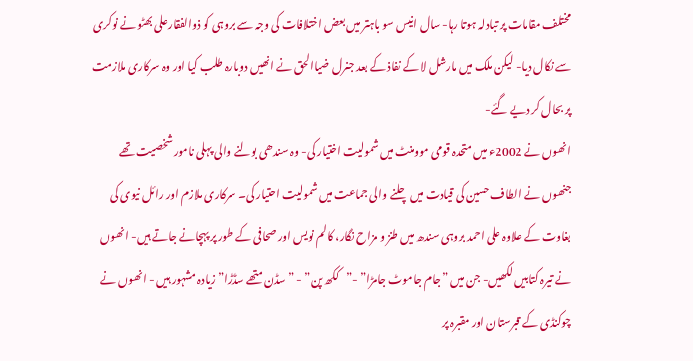مختلف مقامات پر تبادلہ ہوتا رہا- سال انیس سو باہتر میں بعض اختلافات کی وجہ سے بروہی کو ذوالفقارعلی بھٹو نے نوکری سے نکال دیا- لیکن ملک میں مارشل لا کے نفاذ کے بعد جنرل ضیاالحق نے انھیں دوبارہ طلب کیا اور وہ سرکاری ملازمت پر بحال کر دیے گئے-
انھوں نے 2002ء میں متحدہ قومی موومنٹ میں شمولیت اختیار کی- وہ سندھی بولنے والی پہلی نامور شخصیت تھے جنھوں نے الطاف حسین کی قیادت میں چلنے والی جماعت میں شمولیت احتیار کی۔ سرکاری ملازم اور رائل نیوی کی بغاوت کے علاوہ علی احمد بروہی سندھ میں طنز و مزاح نگار، کالم نویس اور صحافی کے طور پر پہچانے جاتے ہیں- انھوں نے تیرہ کتابیں لکھیں- جن میں ”جام جاموٹ جامڑا” -”ککھ پن” - ”سڈن متھے سڈڑا” زیادہ مشہور ہیں - انھوں نے چوکنڈی کے قبرستان اور مقبرہ پر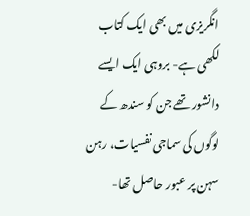انگریزی میں بھی ایک کتاب لکھی ہے- بروہی ایک ایسے دانشور تھے جن کو سندھ کے لوگوں کی سماجی نفسیات، رہن سہن پر عبور حاصل تھا-